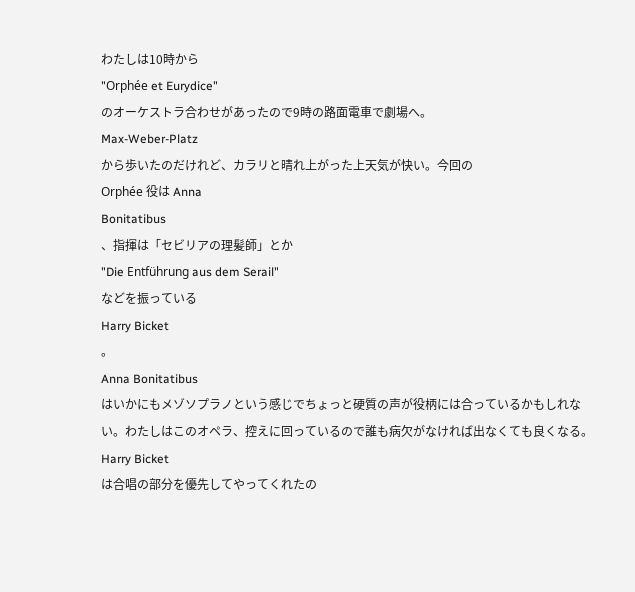わたしは10時から
"Orphée et Eurydice"
のオーケストラ合わせがあったので9時の路面電車で劇場へ。
Max-Weber-Platz
から歩いたのだけれど、カラリと晴れ上がった上天気が快い。今回の
Orphée 役は Anna
Bonitatibus
、指揮は「セビリアの理髪師」とか
"Die Entführung aus dem Serail"
などを振っている
Harry Bicket
。
Anna Bonitatibus
はいかにもメゾソプラノという感じでちょっと硬質の声が役柄には合っているかもしれない。わたしはこのオペラ、控えに回っているので誰も病欠がなければ出なくても良くなる。
Harry Bicket
は合唱の部分を優先してやってくれたの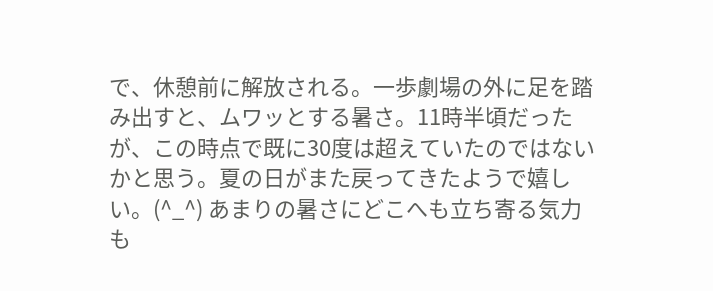で、休憩前に解放される。一歩劇場の外に足を踏み出すと、ムワッとする暑さ。11時半頃だったが、この時点で既に30度は超えていたのではないかと思う。夏の日がまた戻ってきたようで嬉しい。(^_^) あまりの暑さにどこへも立ち寄る気力も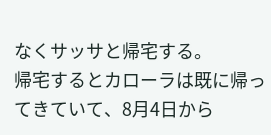なくサッサと帰宅する。
帰宅するとカローラは既に帰ってきていて、8月4日から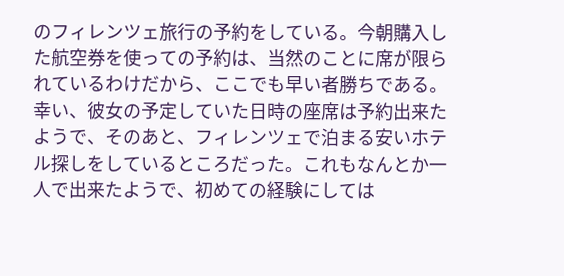のフィレンツェ旅行の予約をしている。今朝購入した航空券を使っての予約は、当然のことに席が限られているわけだから、ここでも早い者勝ちである。幸い、彼女の予定していた日時の座席は予約出来たようで、そのあと、フィレンツェで泊まる安いホテル探しをしているところだった。これもなんとか一人で出来たようで、初めての経験にしては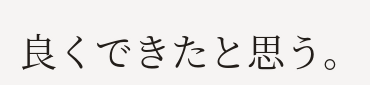良くできたと思う。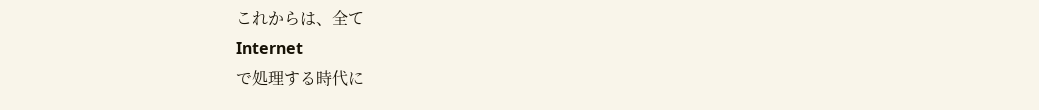これからは、全て
Internet
で処理する時代に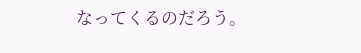なってくるのだろう。